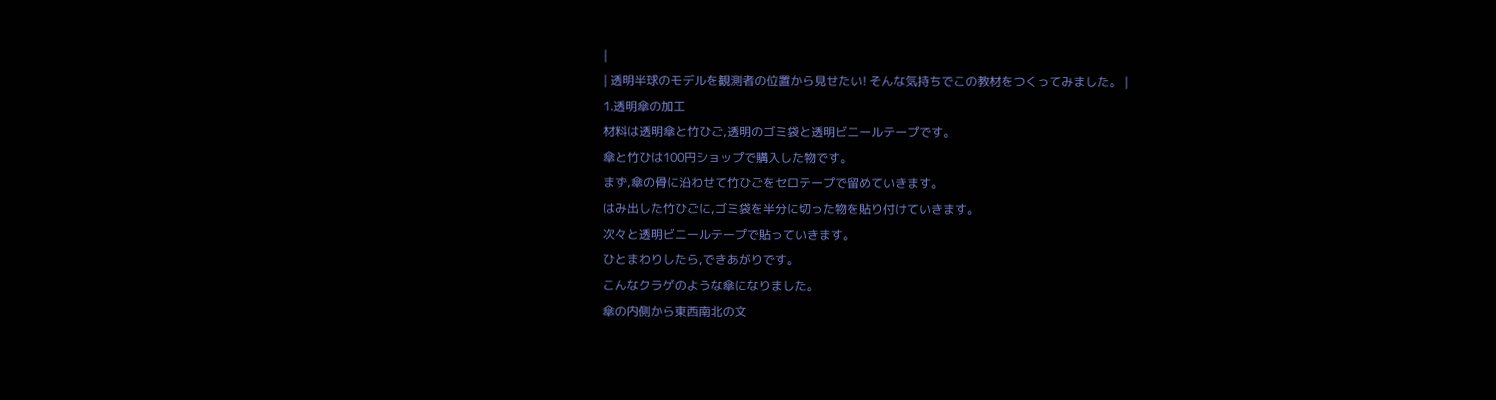|
| 透明半球のモデルを観測者の位置から見せたい! そんな気持ちでこの教材をつくってみました。 |
1.透明傘の加工
材料は透明傘と竹ひご,透明のゴミ袋と透明ビニールテープです。
傘と竹ひは100円ショップで購入した物です。
まず,傘の骨に沿わせて竹ひごをセロテープで留めていきます。
はみ出した竹ひごに,ゴミ袋を半分に切った物を貼り付けていきます。
次々と透明ビニールテープで貼っていきます。
ひとまわりしたら,できあがりです。
こんなクラゲのような傘になりました。
傘の内側から東西南北の文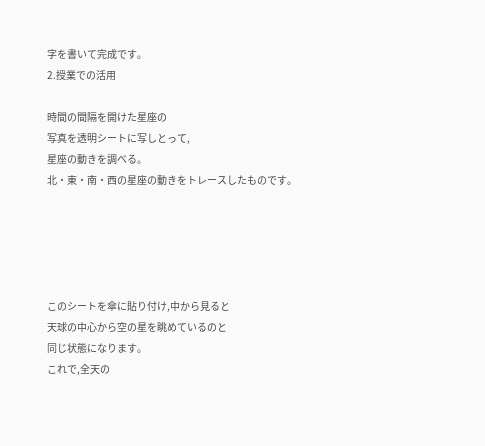字を書いて完成です。
2.授業での活用

時間の間隔を開けた星座の
写真を透明シートに写しとって,
星座の動きを調べる。
北・東・南・西の星座の動きをトレースしたものです。





このシートを傘に貼り付け,中から見ると
天球の中心から空の星を眺めているのと
同じ状態になります。
これで,全天の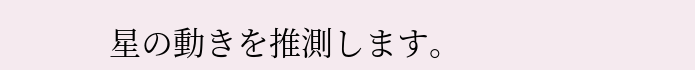星の動きを推測します。